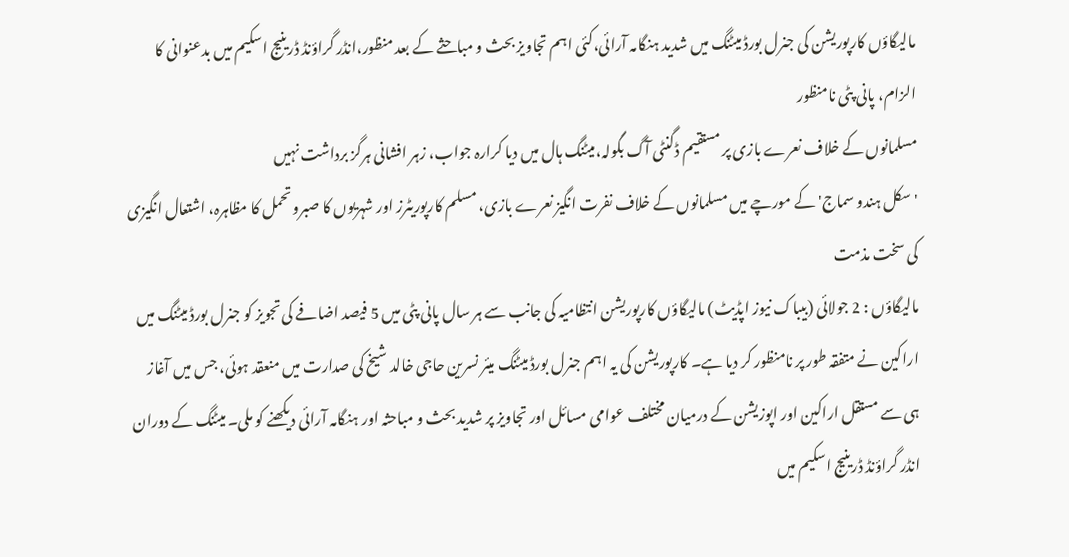مالیگاؤں کارپوریشن کی جنرل بورڈ میٹنگ میں شدید ہنگامہ آرائی،کئی اہم تجاویز بحث و مباحثے کے بعد منظور،انڈر گراؤنڈ ڈرینیج اسکیم میں بدعنوانی کا الزام، پانی پٹی نامنظور
مسلمانوں کے خلاف نعرے بازی پر مستقیم ڈگنٹی آگ بگولہ،میٹنگ ہال میں دیا کرارہ جواب، زہر افشانی ہرگز برداشت نہیں
'سکل ہندو سماج' کے مورچے میں مسلمانوں کے خلاف نفرت انگیز نعرے بازی، مسلم کارپوریٹرز اور شہریوں کا صبرو تحمل کا مظاہرہ، اشتعال انگیزی کی سخت مذمت
مالیگاؤں : 2 جولائی (بیباک نیوز اپڈیٹ) مالیگاؤں کارپوریشن انتظامیہ کی جانب سے ہر سال پانی پٹی میں 5 فیصد اضافے کی تجویز کو جنرل بورڈ میٹنگ میں اراکین نے متفقہ طور پر نامنظور کر دیا ہے۔ کارپوریشن کی یہ اہم جنرل بورڈ میٹنگ میئر نسرین حاجی خالد شیخ کی صدارت میں منعقد ہوئی، جس میں آغاز ہی سے مستقل اراکین اور اپوزیشن کے درمیان مختلف عوامی مسائل اور تجاویز پر شدید بحث و مباحثہ اور ہنگامہ آرائی دیکھنے کو ملی۔ میٹنگ کے دوران انڈر گراؤنڈ ڈرینیج اسکیم میں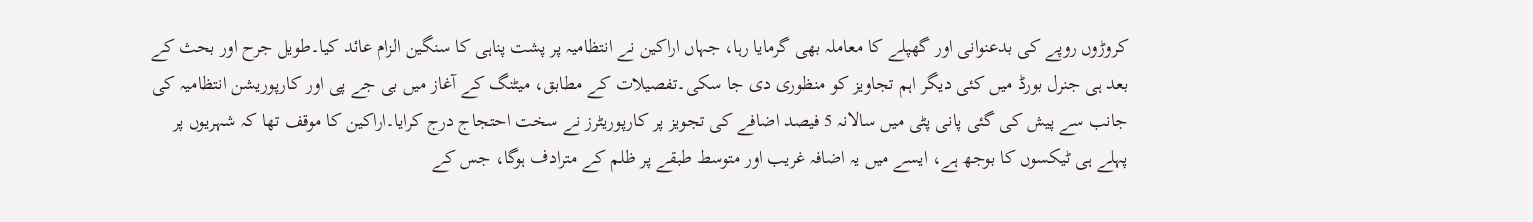کروڑوں روپے کی بدعنوانی اور گھپلے کا معاملہ بھی گرمایا رہا، جہاں اراکین نے انتظامیہ پر پشت پناہی کا سنگین الزام عائد کیا۔طویل جرح اور بحث کے بعد ہی جنرل بورڈ میں کئی دیگر اہم تجاویز کو منظوری دی جا سکی۔تفصیلات کے مطابق، میٹنگ کے آغاز میں بی جے پی اور کارپوریشن انتظامیہ کی جانب سے پیش کی گئی پانی پٹی میں سالانہ 5 فیصد اضافے کی تجویز پر کارپوریٹرز نے سخت احتجاج درج کرایا۔اراکین کا موقف تھا کہ شہریوں پر پہلے ہی ٹیکسوں کا بوجھ ہے، ایسے میں یہ اضافہ غریب اور متوسط طبقے پر ظلم کے مترادف ہوگا، جس کے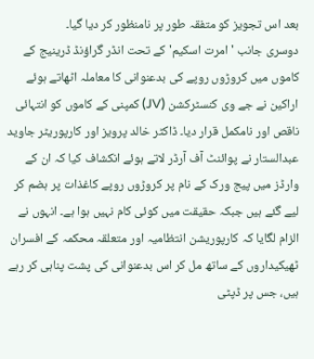بعد اس تجویز کو متفقہ طور پر نامنظور کر دیا گیا۔
دوسری جانب 'امرت اسکیم' کے تحت انڈر گراؤنڈ ڈرینیج کے کاموں میں کروڑوں روپے کی بدعنوانی کا معاملہ اٹھاتے ہوئے اراکین نے جے وی کنسٹرکشن (JV) کمپنی کے کاموں کو انتہائی ناقص اور نامکمل قرار دیا۔ ڈاکٹر خالد پرویز اور کارپوریٹر جاوید عبدالستار نے پوائنٹ آف آرڈر لاتے ہوئے انکشاف کیا کہ ان کے وارڈز میں پیج ورک کے نام پر کروڑوں روپے کاغذات پر ہضم کر لیے گئے ہیں جبکہ حقیقت میں کوئی کام نہیں ہوا ہے۔ انہوں نے الزام لگایا کہ کارپوریشن انتظامیہ اور متعلقہ محکمہ کے افسران ٹھیکیداروں کے ساتھ مل کر اس بدعنوانی کی پشت پناہی کر رہے ہیں، جس پر ڈپٹی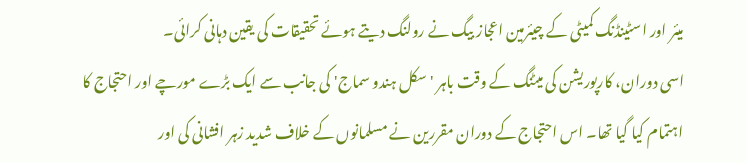میئر اور اسٹینڈنگ کمیٹی کے چیئرمین اعجاز بیگ نے رولنگ دیتے ہوئے تحقیقات کی یقین دہانی کرائی۔
اسی دوران، کارپوریشن کی میٹنگ کے وقت باہر 'سکل ہندو سماج' کی جانب سے ایک بڑے مورچے اور احتجاج کا اہتمام کیا گیا تھا۔ اس احتجاج کے دوران مقررین نے مسلمانوں کے خلاف شدید زہر افشانی کی اور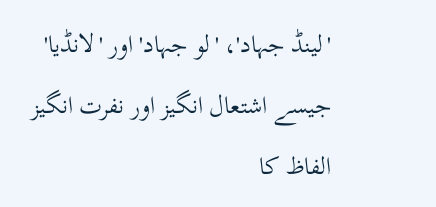'لینڈ جہاد'، 'لو جہاد' اور 'لانڈیا' جیسے اشتعال انگیز اور نفرت انگیز الفاظ کا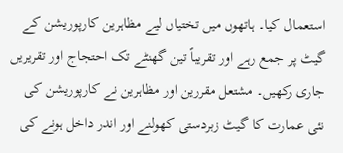استعمال کیا۔ ہاتھوں میں تختیاں لیے مظاہرین کارپوریشن کے گیٹ پر جمع رہے اور تقریباً تین گھنٹے تک احتجاج اور تقریریں جاری رکھیں۔ مشتعل مقررین اور مظاہرین نے کارپوریشن کی نئی عمارت کا گیٹ زبردستی کھولنے اور اندر داخل ہونے کی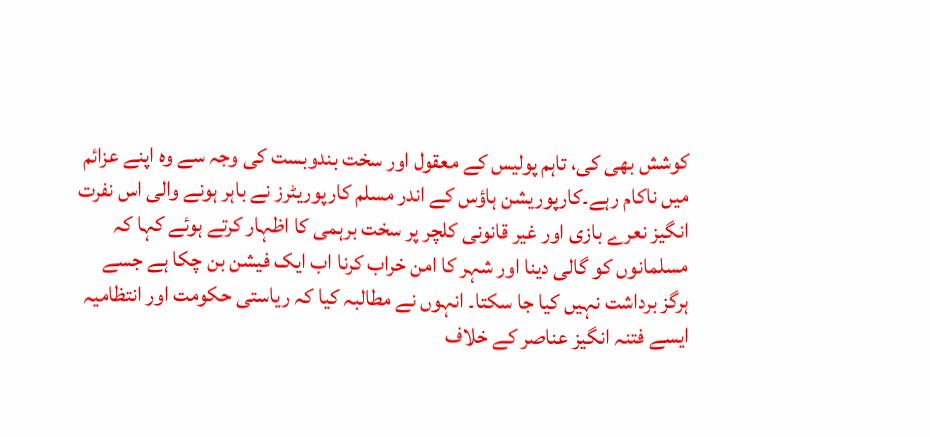کوشش بھی کی، تاہم پولیس کے معقول اور سخت بندوبست کی وجہ سے وہ اپنے عزائم میں ناکام رہے۔کارپوریشن ہاؤس کے اندر مسلم کارپوریٹرز نے باہر ہونے والی اس نفرت انگیز نعرے بازی اور غیر قانونی کلچر پر سخت برہمی کا اظہار کرتے ہوئے کہا کہ مسلمانوں کو گالی دینا اور شہر کا امن خراب کرنا اب ایک فیشن بن چکا ہے جسے ہرگز برداشت نہیں کیا جا سکتا۔ انہوں نے مطالبہ کیا کہ ریاستی حکومت اور انتظامیہ ایسے فتنہ انگیز عناصر کے خلاف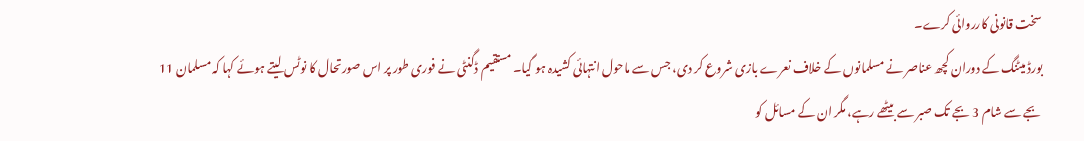سخت قانونی کارروائی کرے۔
بورڈ میٹنگ کے دوران کچھ عناصر نے مسلمانوں کے خلاف نعرے بازی شروع کر دی، جس سے ماحول انتہائی کشیدہ ہو گیا۔ مستقیم ڈگنٹی نے فوری طور پر اس صورتحال کا نوٹس لیتے ہوئے کہا کہ مسلمان 11 بجے سے شام 3 بجے تک صبر سے بیٹھے رہے، مگر ان کے مسائل کو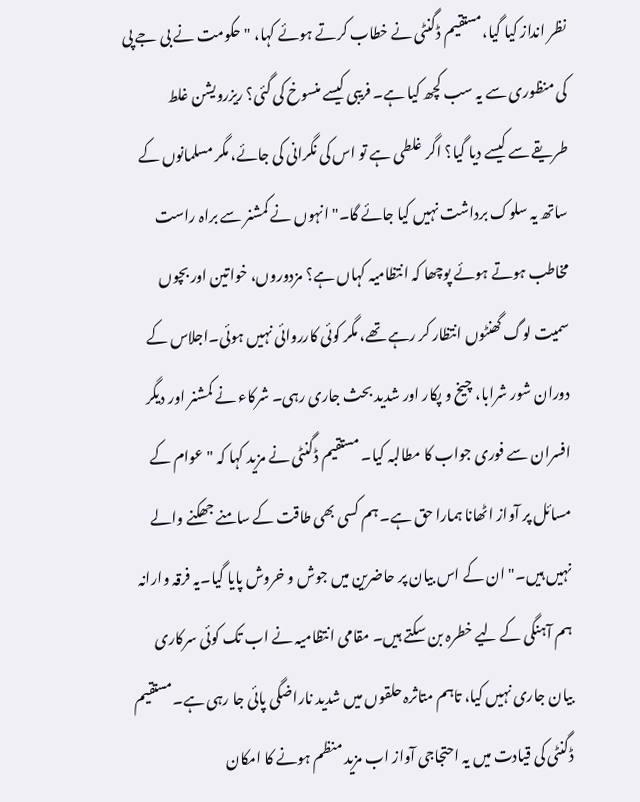نظر انداز کیا گیا،مستقیم ڈگنٹی نے خطاب کرتے ہوئے کہا، "حکومت نے بی جے پی کی منظوری سے یہ سب کچھ کیا ہے۔ فریبی کیسے منسوخ کی گئی؟ ریزرویشن غلط طریقے سے کیسے دیا گیا؟ اگر غلطی ہے تو اس کی نگرانی کی جائے، مگر مسلمانوں کے ساتھ یہ سلوک برداشت نہیں کیا جائے گا۔" انہوں نے کمشنر سے براہ راست مخاطب ہوتے ہوئے پوچھا کہ انتظامیہ کہاں ہے؟ مزدوروں، خواتین اور بچوں سمیت لوگ گھنٹوں انتظار کر رہے تھے، مگر کوئی کارروائی نہیں ہوئی۔اجلاس کے دوران شور شرابا، چیخ و پکار اور شدید بحث جاری رہی۔ شرکاء نے کمشنر اور دیگر افسران سے فوری جواب کا مطالبہ کیا۔ مستقیم ڈگنٹی نے مزید کہا کہ "عوام کے مسائل پر آواز اٹھانا ہمارا حق ہے۔ ہم کسی بھی طاقت کے سامنے جھکنے والے نہیں ہیں۔" ان کے اس بیان پر حاضرین میں جوش و خروش پایا گیا۔یہ فرقہ وارانہ ہم آہنگی کے لیے خطرہ بن سکتے ہیں۔ مقامی انتظامیہ نے اب تک کوئی سرکاری بیان جاری نہیں کیا، تاہم متاثرہ حلقوں میں شدید ناراضگی پائی جا رہی ہے۔مستقیم ڈگنٹی کی قیادت میں یہ احتجاجی آواز اب مزید منظم ہونے کا امکان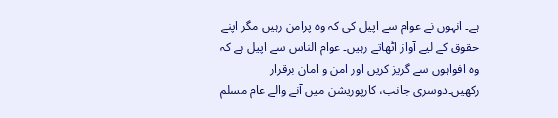ہے۔ انہوں نے عوام سے اپیل کی کہ وہ پرامن رہیں مگر اپنے حقوق کے لیے آواز اٹھاتے رہیں۔ عوام الناس سے اپیل ہے کہ وہ افواہوں سے گریز کریں اور امن و امان برقرار رکھیں۔دوسری جانب، کارپوریشن میں آنے والے عام مسلم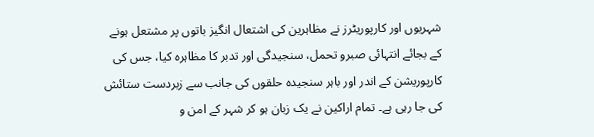شہریوں اور کارپوریٹرز نے مظاہرین کی اشتعال انگیز باتوں پر مشتعل ہونے کے بجائے انتہائی صبرو تحمل، سنجیدگی اور تدبر کا مظاہرہ کیا، جس کی کارپوریشن کے اندر اور باہر سنجیدہ حلقوں کی جانب سے زبردست ستائش کی جا رہی ہے۔ تمام اراکین نے یک زبان ہو کر شہر کے امن و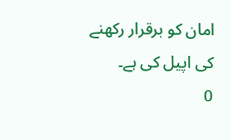امان کو برقرار رکھنے کی اپیل کی ہے۔
0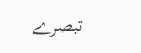تبصرے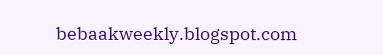bebaakweekly.blogspot.com